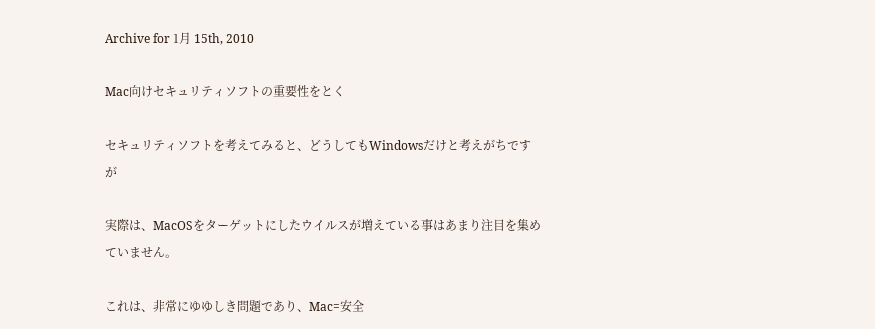Archive for 1月 15th, 2010

Mac向けセキュリティソフトの重要性をとく

セキュリティソフトを考えてみると、どうしてもWindowsだけと考えがちですが

実際は、MacOSをターゲットにしたウイルスが増えている事はあまり注目を集めていません。

これは、非常にゆゆしき問題であり、Mac=安全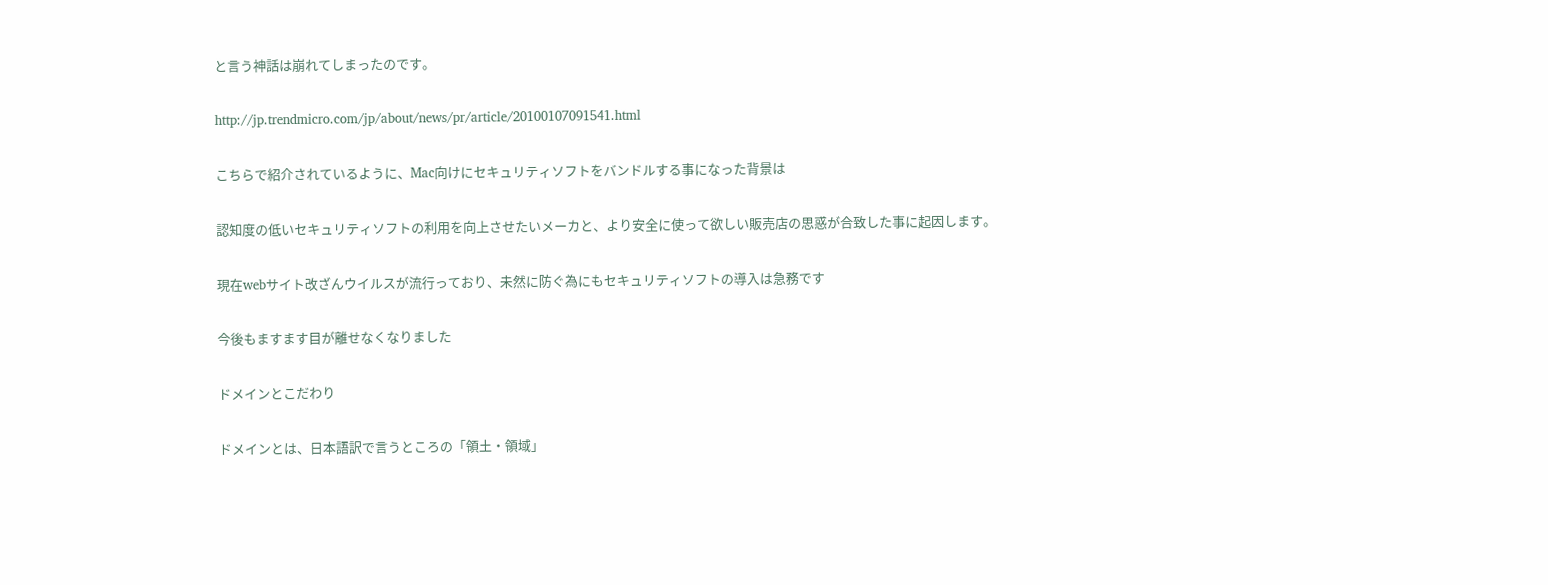と言う神話は崩れてしまったのです。

http://jp.trendmicro.com/jp/about/news/pr/article/20100107091541.html

こちらで紹介されているように、Mac向けにセキュリティソフトをバンドルする事になった背景は

認知度の低いセキュリティソフトの利用を向上させたいメーカと、より安全に使って欲しい販売店の思惑が合致した事に起因します。

現在webサイト改ざんウイルスが流行っており、未然に防ぐ為にもセキュリティソフトの導入は急務です

今後もますます目が離せなくなりました

ドメインとこだわり

ドメインとは、日本語訳で言うところの「領土・領域」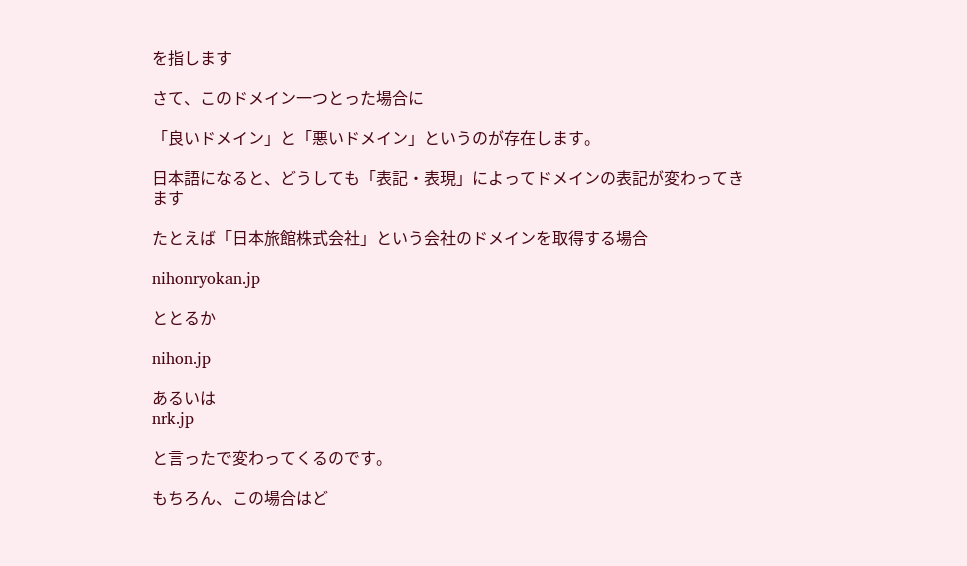を指します

さて、このドメイン一つとった場合に

「良いドメイン」と「悪いドメイン」というのが存在します。

日本語になると、どうしても「表記・表現」によってドメインの表記が変わってきます

たとえば「日本旅館株式会社」という会社のドメインを取得する場合

nihonryokan.jp

ととるか

nihon.jp

あるいは
nrk.jp

と言ったで変わってくるのです。

もちろん、この場合はど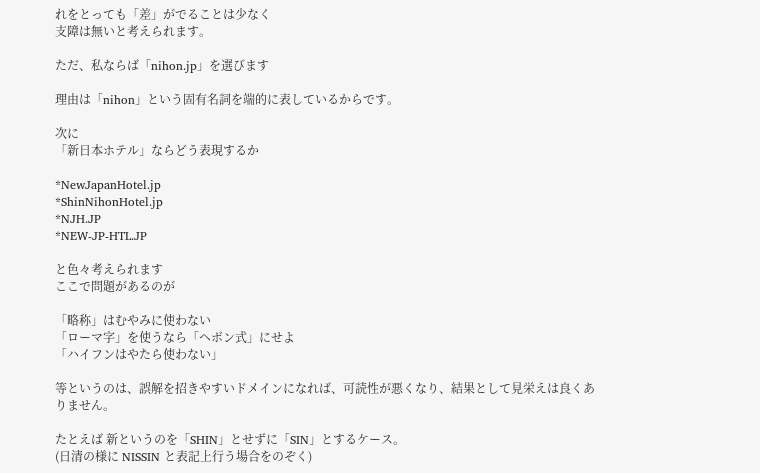れをとっても「差」がでることは少なく
支障は無いと考えられます。

ただ、私ならば「nihon.jp」を選びます

理由は「nihon」という固有名詞を端的に表しているからです。

次に
「新日本ホテル」ならどう表現するか

*NewJapanHotel.jp
*ShinNihonHotel.jp
*NJH.JP
*NEW-JP-HTL.JP

と色々考えられます
ここで問題があるのが

「略称」はむやみに使わない
「ローマ字」を使うなら「ヘボン式」にせよ
「ハイフンはやたら使わない」

等というのは、誤解を招きやすいドメインになれば、可読性が悪くなり、結果として見栄えは良くありません。

たとえば 新というのを「SHIN」とせずに「SIN」とするケース。
(日清の様に NISSIN と表記上行う場合をのぞく)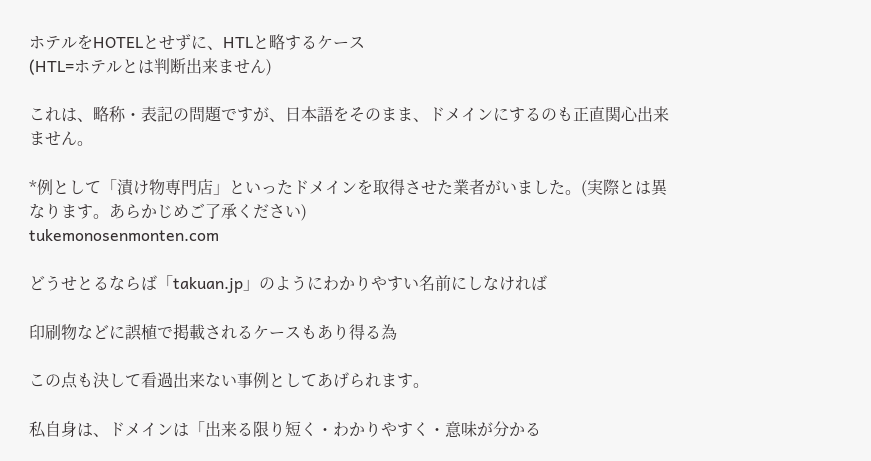ホテルをHOTELとせずに、HTLと略するケース
(HTL=ホテルとは判断出来ません)

これは、略称・表記の問題ですが、日本語をそのまま、ドメインにするのも正直関心出来ません。

*例として「漬け物専門店」といったドメインを取得させた業者がいました。(実際とは異なります。あらかじめご了承ください)
tukemonosenmonten.com

どうせとるならば「takuan.jp」のようにわかりやすい名前にしなければ

印刷物などに誤植で掲載されるケースもあり得る為

この点も決して看過出来ない事例としてあげられます。

私自身は、ドメインは「出来る限り短く・わかりやすく・意味が分かる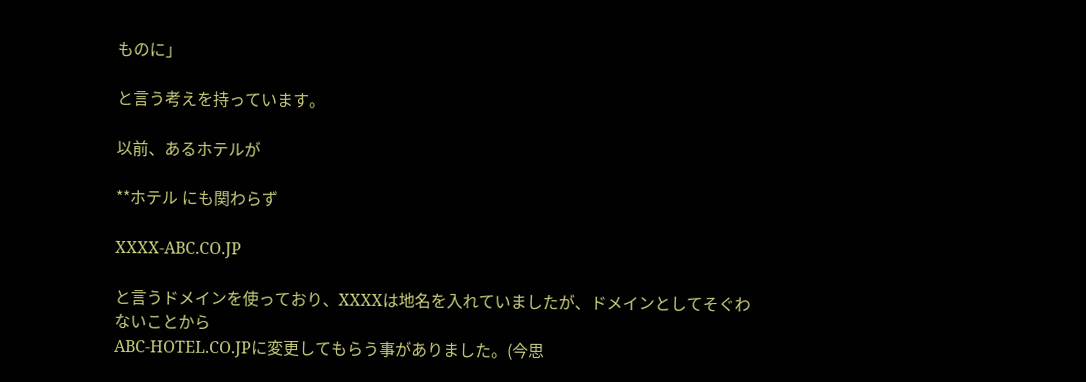ものに」

と言う考えを持っています。

以前、あるホテルが

**ホテル にも関わらず

XXXX-ABC.CO.JP

と言うドメインを使っており、XXXXは地名を入れていましたが、ドメインとしてそぐわないことから
ABC-HOTEL.CO.JPに変更してもらう事がありました。(今思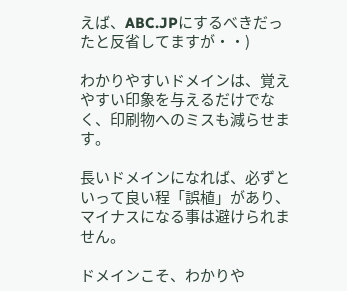えば、ABC.JPにするべきだったと反省してますが・・)

わかりやすいドメインは、覚えやすい印象を与えるだけでなく、印刷物へのミスも減らせます。

長いドメインになれば、必ずといって良い程「誤植」があり、マイナスになる事は避けられません。

ドメインこそ、わかりや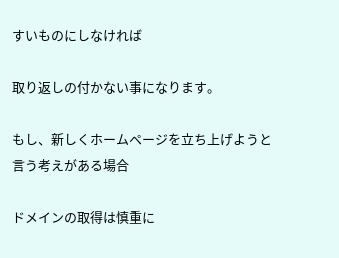すいものにしなければ

取り返しの付かない事になります。

もし、新しくホームページを立ち上げようと言う考えがある場合

ドメインの取得は慎重に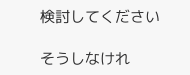検討してください

そうしなけれ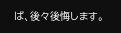ば、後々後悔します。